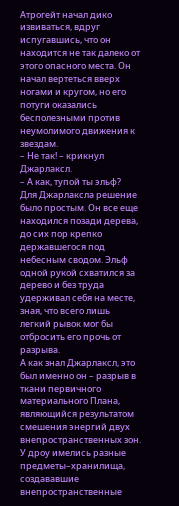Атрогейт начал дико извиваться, вдруг испугавшись, что он находится не так далеко от этого опасного места. Он начал вертеться вверх ногами и кругом, но его потуги оказались бесполезными против неумолимого движения к звездам.
– Не так! – крикнул Джарлаксл.
– А как, тупой ты эльф?
Для Джарлаксла решение было простым. Он все еще находился позади дерева, до сих пор крепко державшегося под небесным сводом. Эльф одной рукой схватился за дерево и без труда удерживал себя на месте, зная, что всего лишь легкий рывок мог бы отбросить его прочь от разрыва.
А как знал Джарлаксл, это был именно он – разрыв в ткани первичного материального Плана, являющийся результатом смешения энергий двух внепространственных зон. У дроу имелись разные предметы–хранилища, создававшие внепространственные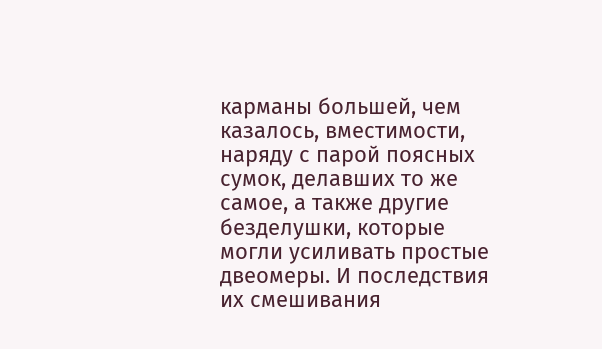карманы большей, чем казалось, вместимости, наряду с парой поясных сумок, делавших то же самое, а также другие безделушки, которые могли усиливать простые двеомеры. И последствия их смешивания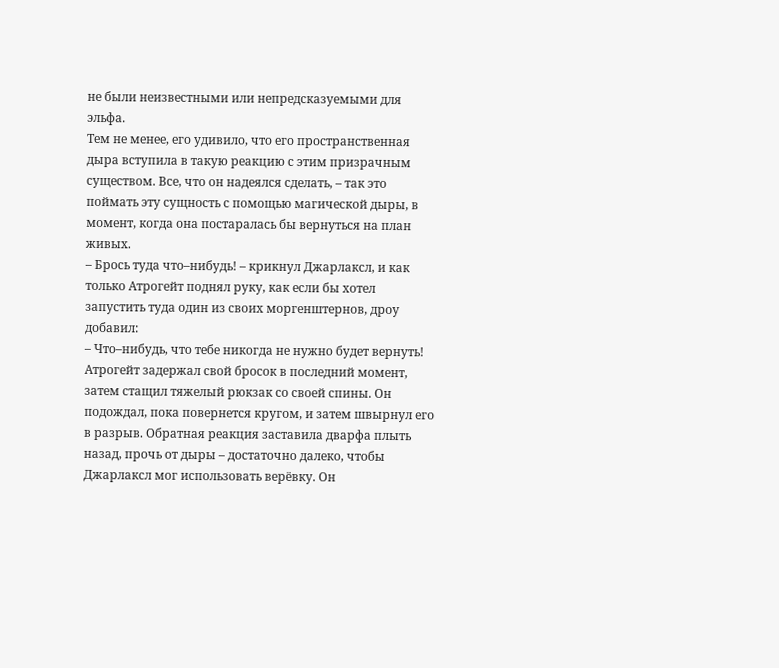не были неизвестными или непредсказуемыми для эльфа.
Тем не менее, его удивило, что его пространственная дыра вступила в такую реакцию с этим призрачным существом. Все, что он надеялся сделать, – так это поймать эту сущность с помощью магической дыры, в момент, когда она постаралась бы вернуться на план живых.
– Брось туда что–нибудь! – крикнул Джарлаксл, и как только Атрогейт поднял руку, как если бы хотел запустить туда один из своих моргенштернов, дроу добавил:
– Что–нибудь, что тебе никогда не нужно будет вернуть!
Атрогейт задержал свой бросок в последний момент, затем стащил тяжелый рюкзак со своей спины. Он подождал, пока повернется кругом, и затем швырнул его в разрыв. Обратная реакция заставила дварфа плыть назад, прочь от дыры – достаточно далеко, чтобы Джарлаксл мог использовать верёвку. Он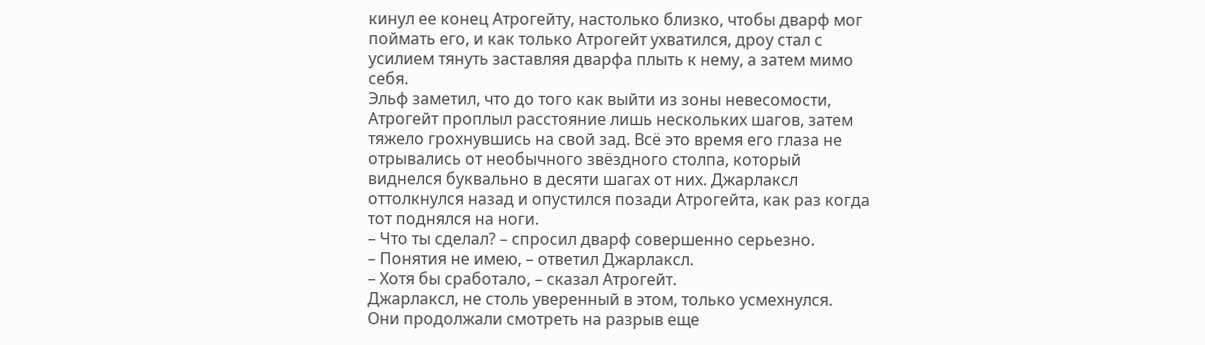кинул ее конец Атрогейту, настолько близко, чтобы дварф мог поймать его, и как только Атрогейт ухватился, дроу стал с усилием тянуть заставляя дварфа плыть к нему, а затем мимо себя.
Эльф заметил, что до того как выйти из зоны невесомости, Атрогейт проплыл расстояние лишь нескольких шагов, затем тяжело грохнувшись на свой зад. Всё это время его глаза не отрывались от необычного звёздного столпа, который виднелся буквально в десяти шагах от них. Джарлаксл оттолкнулся назад и опустился позади Атрогейта, как раз когда тот поднялся на ноги.
– Что ты сделал? – спросил дварф совершенно серьезно.
– Понятия не имею, – ответил Джарлаксл.
– Хотя бы сработало, – сказал Атрогейт.
Джарлаксл, не столь уверенный в этом, только усмехнулся.
Они продолжали смотреть на разрыв еще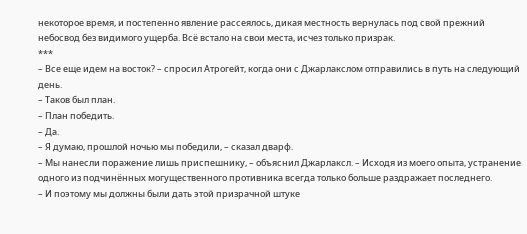некоторое время, и постепенно явление рассеялось, дикая местность вернулась под свой прежний небосвод без видимого ущерба. Всё встало на свои места, исчез только призрак.
***
– Все еще идем на восток? – спросил Атрогейт, когда они с Джарлакслом отправились в путь на следующий день.
– Таков был план.
– План победить.
– Да.
– Я думаю, прошлой ночью мы победили, – сказал дварф.
– Мы нанесли поражение лишь приспешнику, – объяснил Джарлаксл. – Исходя из моего опыта, устранение одного из подчинённых могущественного противника всегда только больше раздражает последнего.
– И поэтому мы должны были дать этой призрачной штуке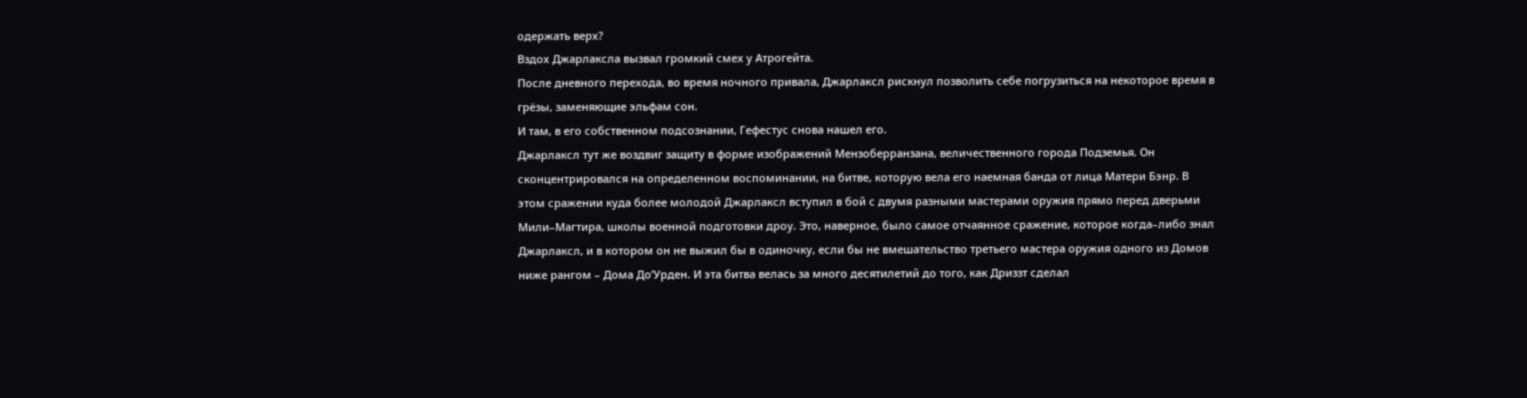одержать верх?
Вздох Джарлаксла вызвал громкий смех у Атрогейта.
После дневного перехода, во время ночного привала, Джарлаксл рискнул позволить себе погрузиться на некоторое время в грёзы, заменяющие эльфам сон.
И там, в его собственном подсознании, Гефестус снова нашел его.
Джарлаксл тут же воздвиг защиту в форме изображений Мензоберранзана, величественного города Подземья. Он сконцентрировался на определенном воспоминании, на битве, которую вела его наемная банда от лица Матери Бэнр. В этом сражении куда более молодой Джарлаксл вступил в бой с двумя разными мастерами оружия прямо перед дверьми Мили–Магтира, школы военной подготовки дроу. Это, наверное, было самое отчаянное сражение, которое когда–либо знал Джарлаксл, и в котором он не выжил бы в одиночку, если бы не вмешательство третьего мастера оружия одного из Домов ниже рангом – Дома До’Урден. И эта битва велась за много десятилетий до того, как Дриззт сделал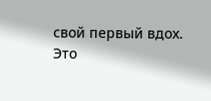свой первый вдох.
Это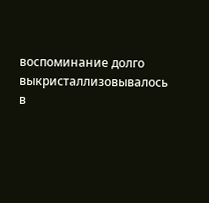воспоминание долго выкристаллизовывалось в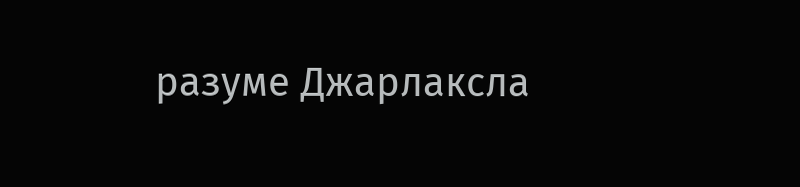разуме Джарлаксла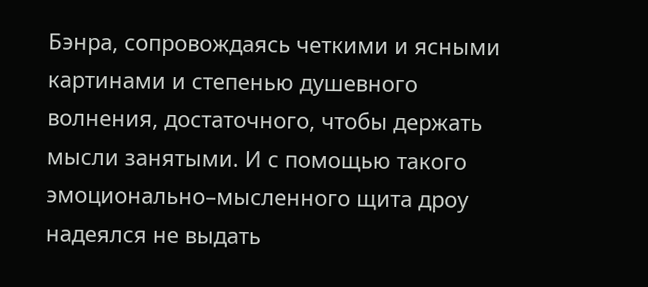Бэнра, сопровождаясь четкими и ясными картинами и степенью душевного волнения, достаточного, чтобы держать мысли занятыми. И с помощью такого эмоционально–мысленного щита дроу надеялся не выдать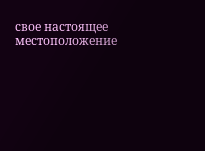свое настоящее местоположение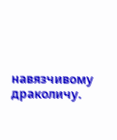навязчивому драколичу.